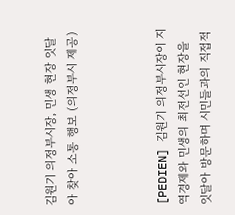김원기 의정부시장, 민생 현장 잇달아 찾아 소통 행보 (의정부시 제공)



[PEDIEN] 김원기 의정부시장이 지역경제와 민생의 최전선인 현장을 잇달아 방문하며 시민들과의 직접적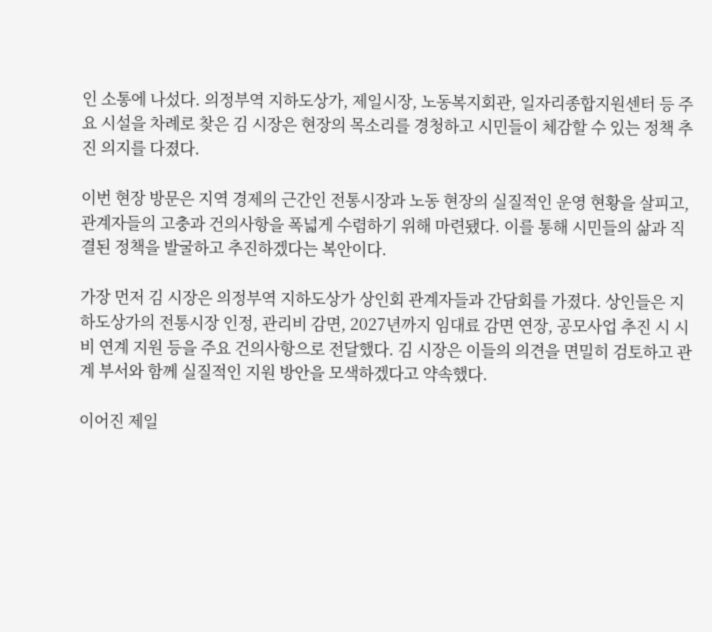인 소통에 나섰다. 의정부역 지하도상가, 제일시장, 노동복지회관, 일자리종합지원센터 등 주요 시설을 차례로 찾은 김 시장은 현장의 목소리를 경청하고 시민들이 체감할 수 있는 정책 추진 의지를 다졌다.

이번 현장 방문은 지역 경제의 근간인 전통시장과 노동 현장의 실질적인 운영 현황을 살피고, 관계자들의 고충과 건의사항을 폭넓게 수렴하기 위해 마련됐다. 이를 통해 시민들의 삶과 직결된 정책을 발굴하고 추진하겠다는 복안이다.

가장 먼저 김 시장은 의정부역 지하도상가 상인회 관계자들과 간담회를 가졌다. 상인들은 지하도상가의 전통시장 인정, 관리비 감면, 2027년까지 임대료 감면 연장, 공모사업 추진 시 시비 연계 지원 등을 주요 건의사항으로 전달했다. 김 시장은 이들의 의견을 면밀히 검토하고 관계 부서와 함께 실질적인 지원 방안을 모색하겠다고 약속했다.

이어진 제일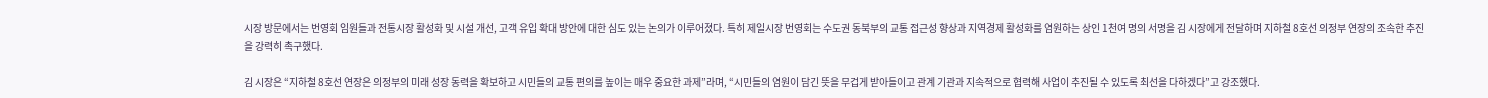시장 방문에서는 번영회 임원들과 전통시장 활성화 및 시설 개선, 고객 유입 확대 방안에 대한 심도 있는 논의가 이루어졌다. 특히 제일시장 번영회는 수도권 동북부의 교통 접근성 향상과 지역경제 활성화를 염원하는 상인 1천여 명의 서명을 김 시장에게 전달하며 지하철 8호선 의정부 연장의 조속한 추진을 강력히 촉구했다.

김 시장은 “지하철 8호선 연장은 의정부의 미래 성장 동력을 확보하고 시민들의 교통 편의를 높이는 매우 중요한 과제”라며, “시민들의 염원이 담긴 뜻을 무겁게 받아들이고 관계 기관과 지속적으로 협력해 사업이 추진될 수 있도록 최선을 다하겠다”고 강조했다.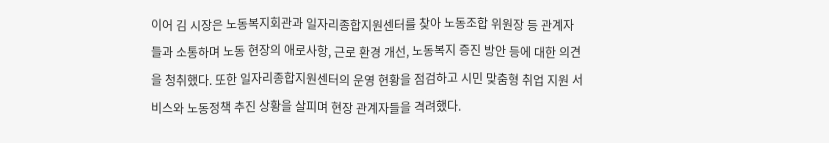이어 김 시장은 노동복지회관과 일자리종합지원센터를 찾아 노동조합 위원장 등 관계자들과 소통하며 노동 현장의 애로사항, 근로 환경 개선, 노동복지 증진 방안 등에 대한 의견을 청취했다. 또한 일자리종합지원센터의 운영 현황을 점검하고 시민 맞춤형 취업 지원 서비스와 노동정책 추진 상황을 살피며 현장 관계자들을 격려했다.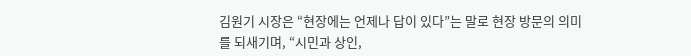김원기 시장은 “현장에는 언제나 답이 있다”는 말로 현장 방문의 의미를 되새기며, “시민과 상인,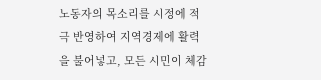노동자의 목소리를 시정에 적극 반영하여 지역경제에 활력을 불어넣고, 모든 시민이 체감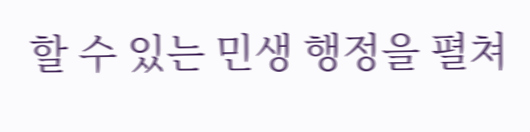할 수 있는 민생 행정을 펼쳐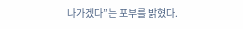나가겠다”는 포부를 밝혔다.